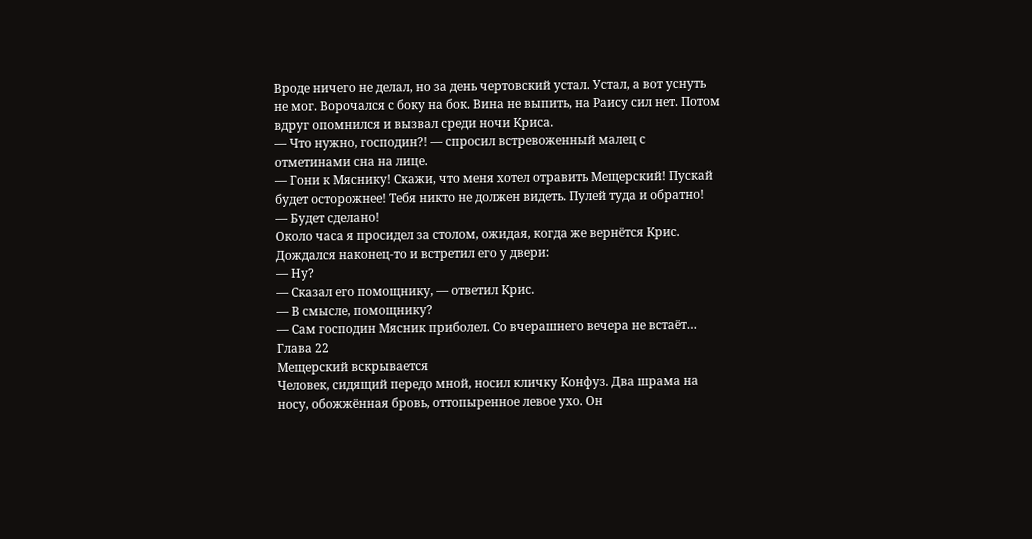Вроде ничего не делал, но за день чертовский устал. Устал, а вот уснуть не мог. Ворочался с боку на бок. Вина не выпить, на Раису сил нет. Потом вдруг опомнился и вызвал среди ночи Криса.
— Что нужно, господин?! — спросил встревоженный малец с отметинами сна на лице.
— Гони к Мяснику! Скажи, что меня хотел отравить Мещерский! Пускай будет осторожнее! Тебя никто не должен видеть. Пулей туда и обратно!
— Будет сделано!
Около часа я просидел за столом, ожидая, когда же вернётся Крис.
Дождался наконец-то и встретил его у двери:
— Ну?
— Сказал его помощнику, — ответил Крис.
— В смысле, помощнику?
— Сам господин Мясник приболел. Со вчерашнего вечера не встаёт…
Глава 22
Мещерский вскрывается
Человек, сидящий передо мной, носил кличку Конфуз. Два шрама на носу, обожжённая бровь, оттопыренное левое ухо. Он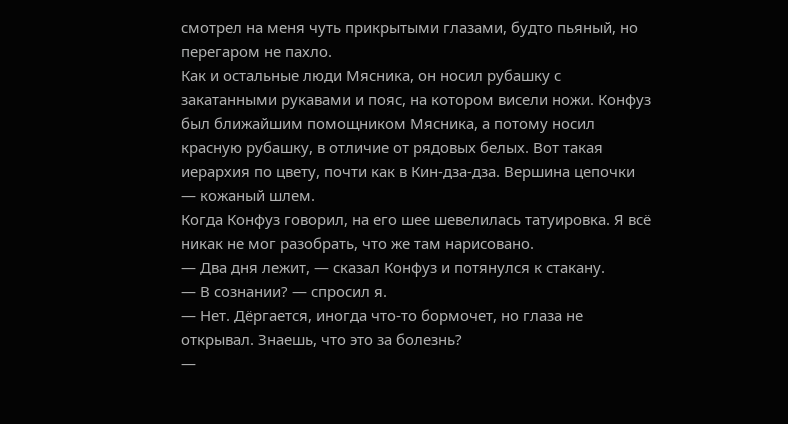смотрел на меня чуть прикрытыми глазами, будто пьяный, но перегаром не пахло.
Как и остальные люди Мясника, он носил рубашку с закатанными рукавами и пояс, на котором висели ножи. Конфуз был ближайшим помощником Мясника, а потому носил красную рубашку, в отличие от рядовых белых. Вот такая иерархия по цвету, почти как в Кин-дза-дза. Вершина цепочки — кожаный шлем.
Когда Конфуз говорил, на его шее шевелилась татуировка. Я всё никак не мог разобрать, что же там нарисовано.
— Два дня лежит, — сказал Конфуз и потянулся к стакану.
— В сознании? — спросил я.
— Нет. Дёргается, иногда что-то бормочет, но глаза не открывал. Знаешь, что это за болезнь?
—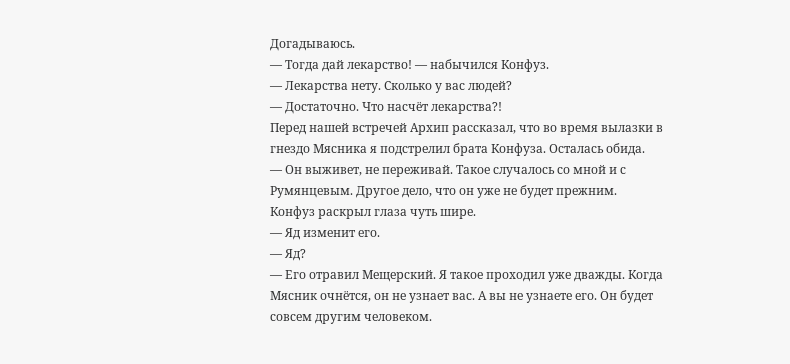Догадываюсь.
— Тогда дай лекарство! — набычился Конфуз.
— Лекарства нету. Сколько у вас людей?
— Достаточно. Что насчёт лекарства?!
Перед нашей встречей Архип рассказал, что во время вылазки в гнездо Мясника я подстрелил брата Конфуза. Осталась обида.
— Он выживет, не переживай. Такое случалось со мной и с Румянцевым. Другое дело, что он уже не будет прежним.
Конфуз раскрыл глаза чуть шире.
— Яд изменит его.
— Яд?
— Его отравил Мещерский. Я такое проходил уже дважды. Когда Мясник очнётся, он не узнает вас. А вы не узнаете его. Он будет совсем другим человеком.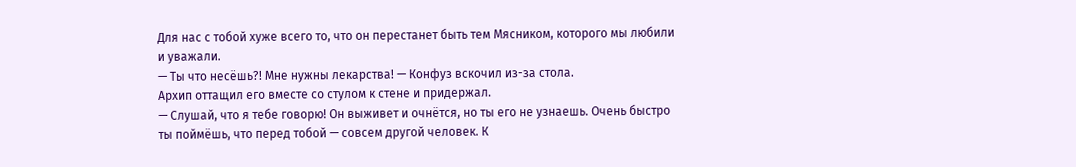Для нас с тобой хуже всего то, что он перестанет быть тем Мясником, которого мы любили и уважали.
— Ты что несёшь?! Мне нужны лекарства! — Конфуз вскочил из-за стола.
Архип оттащил его вместе со стулом к стене и придержал.
— Слушай, что я тебе говорю! Он выживет и очнётся, но ты его не узнаешь. Очень быстро ты поймёшь, что перед тобой — совсем другой человек. К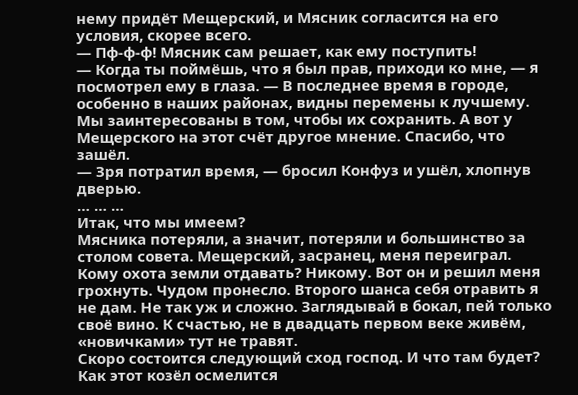нему придёт Мещерский, и Мясник согласится на его условия, скорее всего.
— Пф-ф-ф! Мясник сам решает, как ему поступить!
— Когда ты поймёшь, что я был прав, приходи ко мне, — я посмотрел ему в глаза. — В последнее время в городе, особенно в наших районах, видны перемены к лучшему. Мы заинтересованы в том, чтобы их сохранить. А вот у Мещерского на этот счёт другое мнение. Спасибо, что зашёл.
— Зря потратил время, — бросил Конфуз и ушёл, хлопнув дверью.
… … …
Итак, что мы имеем?
Мясника потеряли, а значит, потеряли и большинство за столом совета. Мещерский, засранец, меня переиграл.
Кому охота земли отдавать? Никому. Вот он и решил меня грохнуть. Чудом пронесло. Второго шанса себя отравить я не дам. Не так уж и сложно. Заглядывай в бокал, пей только своё вино. К счастью, не в двадцать первом веке живём, «новичками» тут не травят.
Скоро состоится следующий сход господ. И что там будет? Как этот козёл осмелится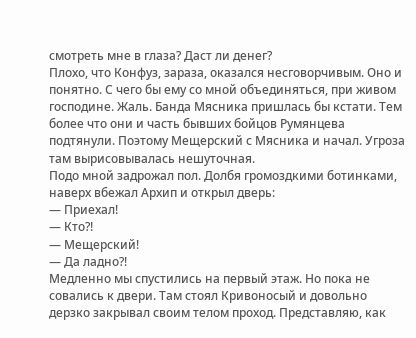смотреть мне в глаза? Даст ли денег?
Плохо, что Конфуз, зараза, оказался несговорчивым. Оно и понятно. С чего бы ему со мной объединяться, при живом господине. Жаль. Банда Мясника пришлась бы кстати. Тем более что они и часть бывших бойцов Румянцева подтянули. Поэтому Мещерский с Мясника и начал. Угроза там вырисовывалась нешуточная.
Подо мной задрожал пол. Долбя громоздкими ботинками, наверх вбежал Архип и открыл дверь:
— Приехал!
— Кто?!
— Мещерский!
— Да ладно?!
Медленно мы спустились на первый этаж. Но пока не совались к двери. Там стоял Кривоносый и довольно дерзко закрывал своим телом проход. Представляю, как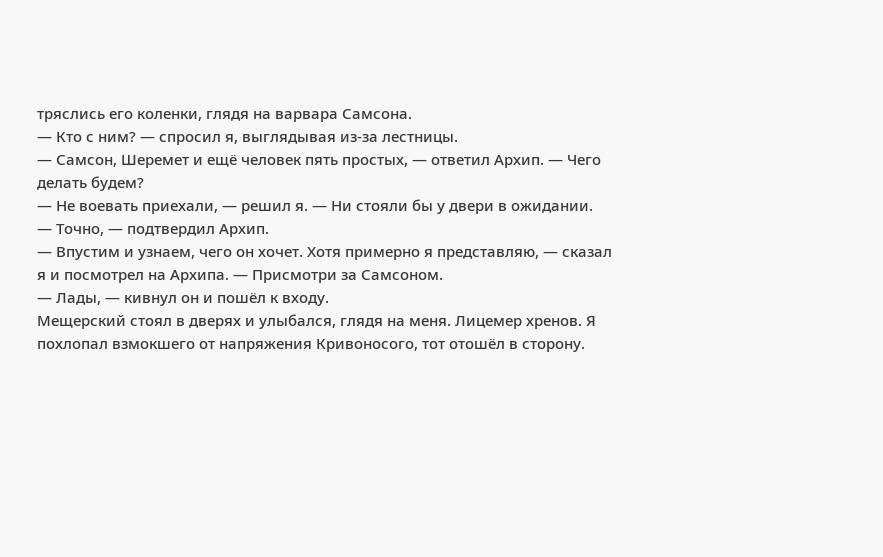тряслись его коленки, глядя на варвара Самсона.
— Кто с ним? — спросил я, выглядывая из-за лестницы.
— Самсон, Шеремет и ещё человек пять простых, — ответил Архип. — Чего делать будем?
— Не воевать приехали, — решил я. — Ни стояли бы у двери в ожидании.
— Точно, — подтвердил Архип.
— Впустим и узнаем, чего он хочет. Хотя примерно я представляю, — сказал я и посмотрел на Архипа. — Присмотри за Самсоном.
— Лады, — кивнул он и пошёл к входу.
Мещерский стоял в дверях и улыбался, глядя на меня. Лицемер хренов. Я похлопал взмокшего от напряжения Кривоносого, тот отошёл в сторону.